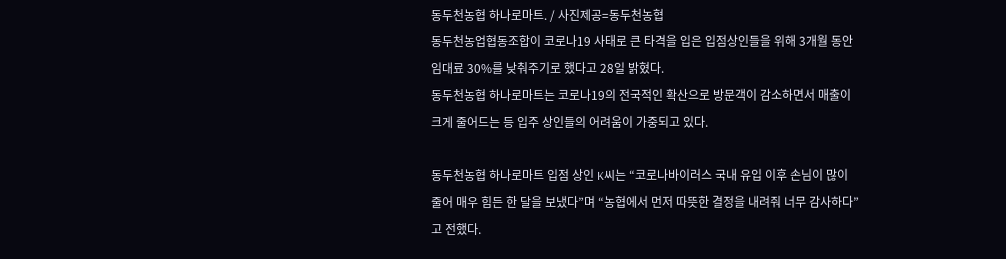동두천농협 하나로마트. / 사진제공=동두천농협
동두천농업협동조합이 코로나19 사태로 큰 타격을 입은 입점상인들을 위해 3개월 동안 임대료 30%를 낮춰주기로 했다고 28일 밝혔다.
동두천농협 하나로마트는 코로나19의 전국적인 확산으로 방문객이 감소하면서 매출이 크게 줄어드는 등 입주 상인들의 어려움이 가중되고 있다.

동두천농협 하나로마트 입점 상인 K씨는 “코로나바이러스 국내 유입 이후 손님이 많이 줄어 매우 힘든 한 달을 보냈다”며 “농협에서 먼저 따뜻한 결정을 내려줘 너무 감사하다”고 전했다.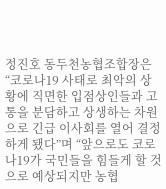정진호 동두천농협조합장은 “코로나19 사태로 최악의 상황에 직면한 입점상인들과 고통을 분담하고 상생하는 차원으로 긴급 이사회를 열어 결정하게 됐다”며 “앞으로도 코로나19가 국민들을 힘들게 할 것으로 예상되지만 농협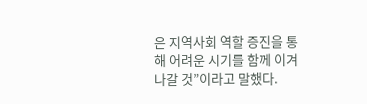은 지역사회 역할 증진을 통해 어려운 시기를 함께 이겨 나갈 것”이라고 말했다.